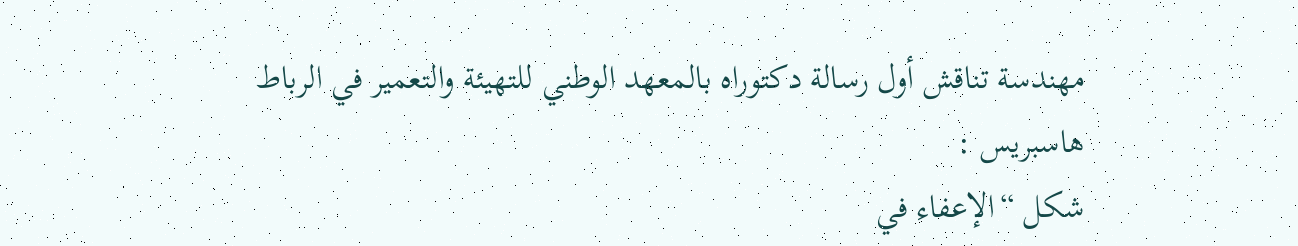مهندسة تناقش أول رسالة دكتوراه بالمعهد الوطني للتهيئة والتعمير في الرباط
هاسبريس :
شكل “الإعفاء في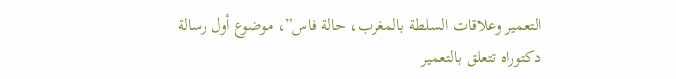التعمير وعلاقات السلطة بالمغرب، حالة فاس”، موضوع أول رسالة دكتوراه تتعلق بالتعمير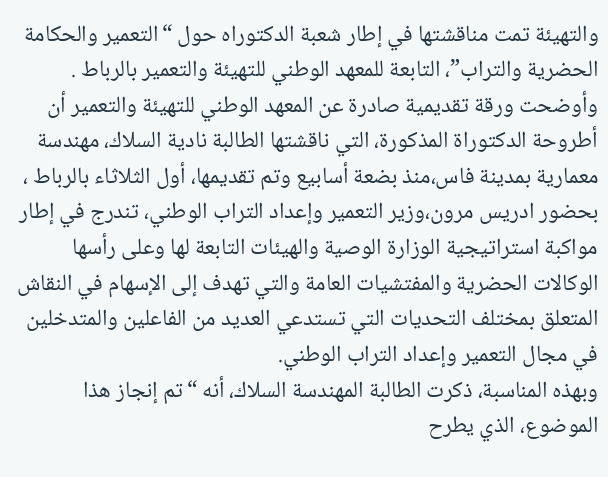والتهيئة تمت مناقشتها في إطار شعبة الدكتوراه حول “التعمير والحكامة الحضرية والتراب”، التابعة للمعهد الوطني للتهيئة والتعمير بالرباط .
وأوضحت ورقة تقديمية صادرة عن المعهد الوطني للتهيئة والتعمير أن أطروحة الدكتوراة المذكورة، التي ناقشتها الطالبة نادية السلاك، مهندسة معمارية بمدينة فاس،منذ بضعة أسابيع وتم تقديمها، أول الثلاثاء بالرباط ، بحضور ادريس مرون،وزير التعمير وإعداد التراب الوطني، تندرج في إطار مواكبة استراتيجية الوزارة الوصية والهيئات التابعة لها وعلى رأسها الوكالات الحضرية والمفتشيات العامة والتي تهدف إلى الإسهام في النقاش المتعلق بمختلف التحديات التي تستدعي العديد من الفاعلين والمتدخلين في مجال التعمير وإعداد التراب الوطني.
وبهذه المناسبة، ذكرت الطالبة المهندسة السلاك، أنه “تم إنجاز هذا الموضوع، الذي يطرح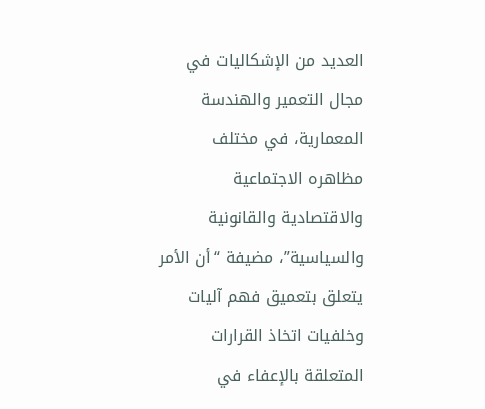العديد من الإشكاليات في مجال التعمير والهندسة المعمارية، في مختلف مظاهره الاجتماعية والاقتصادية والقانونية والسياسية”، مضيفة “أن الأمر يتعلق بتعميق فهم آليات وخلفيات اتخاذ القرارات المتعلقة بالإعفاء في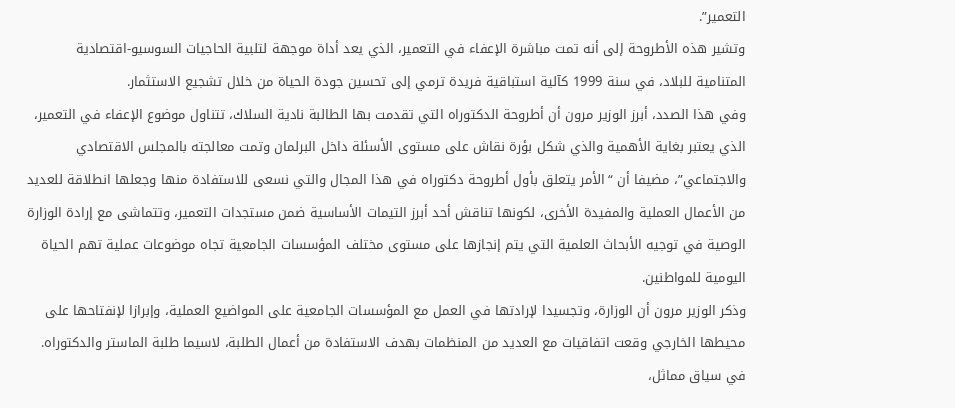التعمير”.
وتشير هذه الأطروحة إلى أنه تمت مباشرة الإعفاء في التعمير، الذي يعد أداة موجهة لتلبية الحاجيات السوسيو-اقتصادية المتنامية للبلاد، في سنة 1999 كآلية استباقية فريدة ترمي إلى تحسين جودة الحياة من خلال تشجيع الاستثمار.
وفي هذا الصدد، أبرز الوزير مرون أن أطروحة الدكتوراه التي تقدمت بها الطالبة نادية السلاك، تتناول موضوع الإعفاء في التعمير، الذي يعتبر بغاية الأهمية والذي شكل بؤرة نقاش على مستوى الأسئلة داخل البرلمان وتمت معالجته بالمجلس الاقتصادي والاجتماعي”، مضيفا أن “الأمر يتعلق بأول أطروحة دكتوراه في هذا المجال والتي نسعى للاستفادة منها وجعلها انطلاقة للعديد من الأعمال العملية والمفيدة الأخرى، لكونها تناقش أحد أبرز التيمات الأساسية ضمن مستجدات التعمير، وتتماشى مع إرادة الوزارة الوصية في توجيه الأبحاث العلمية التي يتم إنجازها على مستوى مختلف المؤسسات الجامعية تجاه موضوعات عملية تهم الحياة اليومية للمواطنين.
وذكر الوزير مرون أن الوزارة، وتجسيدا لإرادتها في العمل مع المؤسسات الجامعية على المواضيع العملية، وإبرازا لإنفتاحها على محيطها الخارجي وقعت اتفاقيات مع العديد من المنظمات بهدف الاستفادة من أعمال الطلبة، لاسيما طلبة الماستر والدكتوراه.
في سياق مماثل،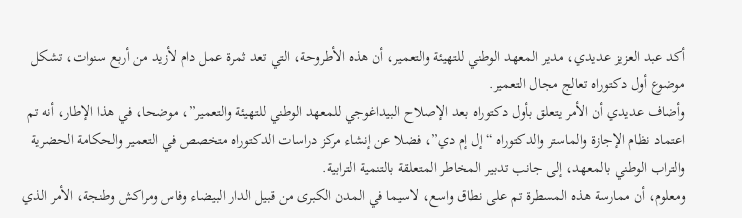أكد عبد العزيز عديدي، مدير المعهد الوطني للتهيئة والتعمير، أن هذه الأطروحة، التي تعد ثمرة عمل دام لأزيد من أربع سنوات، تشكل موضوع أول دكتوراه تعالج مجال التعمير.
وأضاف عديدي أن الأمر يتعلق بأول دكتوراه بعد الإصلاح البيداغوجي للمعهد الوطني للتهيئة والتعمير”، موضحا، في هذا الإطار، أنه تم اعتماد نظام الإجازة والماستر والدكتوراه “إل إم دي”، فضلا عن إنشاء مركز دراسات الدكتوراه متخصص في التعمير والحكامة الحضرية والتراب الوطني بالمعهد، إلى جانب تدبير المخاطر المتعلقة بالتنمية الترابية.
ومعلوم، أن ممارسة هذه المسطرة تم على نطاق واسع، لاسيما في المدن الكبرى من قبيل الدار البيضاء وفاس ومراكش وطنجة، الأمر الذي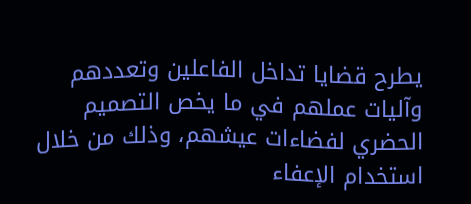يطرح قضايا تداخل الفاعلين وتعددهم وآليات عملهم في ما يخص التصميم الحضري لفضاءات عيشهم، وذلك من خلال استخدام الإعفاء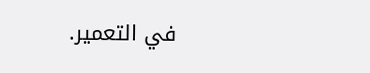في التعمير.